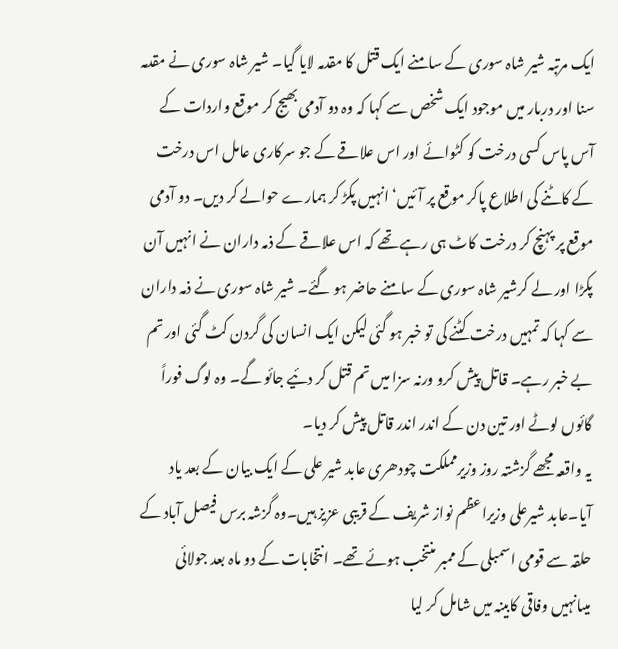ایک مرتبہ شیر شاہ سوری کے سامنے ایک قتل کا مقدمہ لایا گیا۔ شیر شاہ سوری نے مقدمہ سنا اور دربار میں موجود ایک شخص سے کہا کہ وہ دو آدمی بھیج کر موقع واردات کے آس پاس کسی درخت کو کٹوائے اور اس علاقے کے جو سرکاری عامل اس درخت کے کاٹنے کی اطلاع پاکر موقع پر آئیں‘ انہیں پکڑ کر ہمارے حوالے کر دیں۔ دو آدمی موقع پر پہنچ کر درخت کاٹ ہی رہے تھے کہ اس علاقے کے ذمہ داران نے انہیں آن پکڑا اور لے کرشیر شاہ سوری کے سامنے حاضر ہو گئے۔ شیر شاہ سوری نے ذمہ داران سے کہا کہ تمہیں درخت کٹنے کی تو خبر ہو گئی لیکن ایک انسان کی گردن کٹ گئی اور تم بے خبر رہے۔ قاتل پیش کرو ورنہ سزا میں تم قتل کر دئیے جائو گے۔ وہ لوگ فوراً گائوں لوٹے اور تین دن کے اندر اندر قاتل پیش کر دیا۔
یہ واقعہ مجھے گزشتہ روز وزیرمملکت چودھری عابد شیر علی کے ایک بیان کے بعد یاد آیا۔عابد شیرعلی وزیراعظم نواز شریف کے قریبی عزیز ہیں۔وہ گزشہ برس فیصل آباد کے حلقہ سے قومی اسمبلی کے ممبر منتخب ہوئے تھے۔ انتخابات کے دو ماہ بعد جولائی میںانہیں وفاقی کابینہ میں شامل کر لیا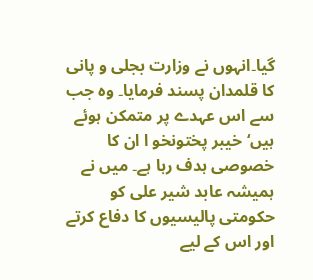گیا۔انہوں نے وزارت بجلی و پانی کا قلمدان پسند فرمایا۔ وہ جب سے اس عہدے پر متمکن ہوئے ہیں‘خیبر پختونخو ا ان کا خصوصی ہدف رہا ہے۔ میں نے ہمیشہ عابد شیر علی کو حکومتی پالیسیوں کا دفاع کرتے اور اس کے لیے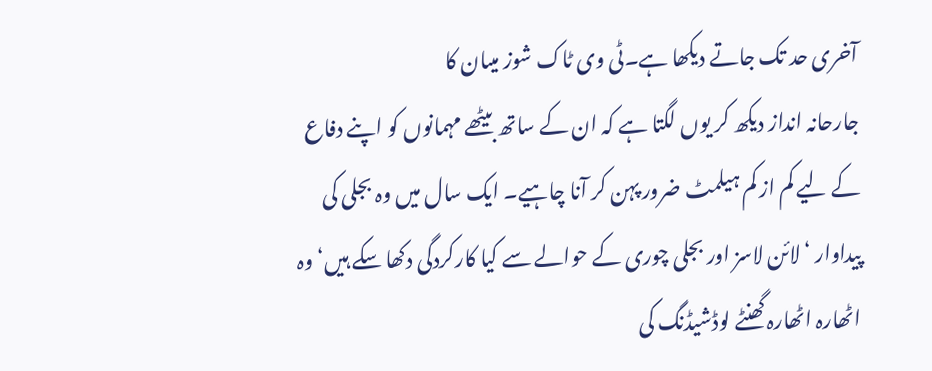آخری حد تک جاتے دیکھا ہے۔ٹی وی ٹاک شوز میںان کا
جارحانہ انداز دیکھ کر یوں لگتا ہے کہ ان کے ساتھ بیٹھے مہمانوں کو اپنے دفاع کے لیے کم از کم ہیلمٹ ضرور پہن کر آنا چاہیے۔ ایک سال میں وہ بجلی کی پیداوار ‘ لائن لاسز اور بجلی چوری کے حوالے سے کیا کارکردگی دکھا سکے ہیں‘ وہ اٹھارہ اٹھارہ گھنٹے لوڈشیڈنگ کی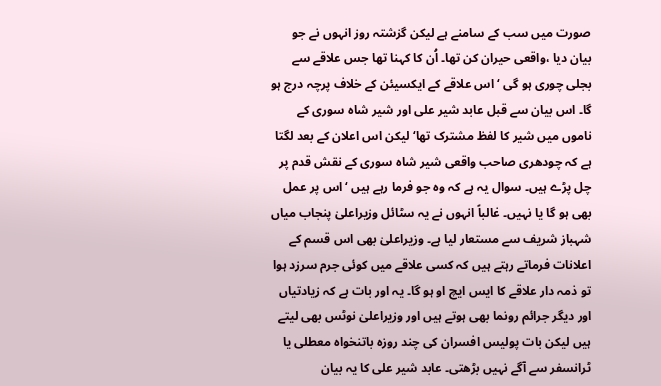صورت میں سب کے سامنے ہے لیکن گزشتہ روز انہوں نے جو بیان دیا ،واقعی حیران کن تھا۔ اُن کا کہنا تھا جس علاقے سے بجلی چوری ہو گی ‘ اس علاقے کے ایکسیئن کے خلاف پرچہ درج ہو گا۔ اس بیان سے قبل عابد شیر علی اور شیر شاہ سوری کے ناموں میں شیر کا لفظ مشترک تھا‘ لیکن اس اعلان کے بعد لگتا ہے کہ چودھری صاحب واقعی شیر شاہ سوری کے نقش قدم پر چل پڑے ہیں۔ سوال یہ ہے کہ وہ جو فرما رہے ہیں ‘اس پر عمل بھی ہو گا یا نہیں۔ غالباً انہوں نے یہ سٹائل وزیراعلیٰ پنجاب میاں شہباز شریف سے مستعار لیا ہے۔ وزیراعلیٰ بھی اس قسم کے اعلانات فرماتے رہتے ہیں کہ کسی علاقے میں کوئی جرم سرزد ہوا تو ذمہ دار علاقے کا ایس ایچ او ہو گا۔ یہ اور بات ہے کہ زیادتیاں اور دیگر جرائم رونما بھی ہوتے ہیں اور وزیراعلیٰ نوٹس بھی لیتے ہیں لیکن بات پولیس افسران کی چند روزہ باتنخواہ معطلی یا ٹرانسفر سے آگے نہیں بڑھتی۔ عابد شیر علی کا یہ بیان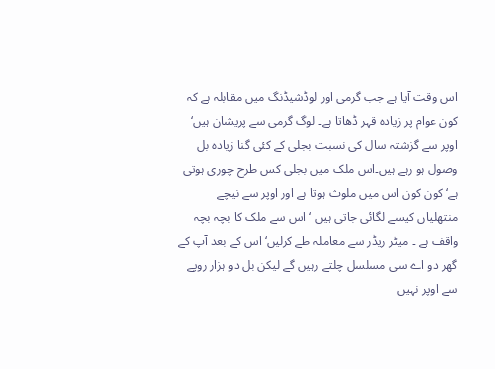اس وقت آیا ہے جب گرمی اور لوڈشیڈنگ میں مقابلہ ہے کہ کون عوام پر زیادہ قہر ڈھاتا ہے۔ لوگ گرمی سے پریشان ہیں‘ اوپر سے گزشتہ سال کی نسبت بجلی کے کئی گنا زیادہ بل وصول ہو رہے ہیں۔اس ملک میں بجلی کس طرح چوری ہوتی ہے‘ کون کون اس میں ملوث ہوتا ہے اور اوپر سے نیچے منتھلیاں کیسے لگائی جاتی ہیں ‘ اس سے ملک کا بچہ بچہ واقف ہے ۔ میٹر ریڈر سے معاملہ طے کرلیں‘اس کے بعد آپ کے گھر دو اے سی مسلسل چلتے رہیں گے لیکن بل دو ہزار روپے سے اوپر نہیں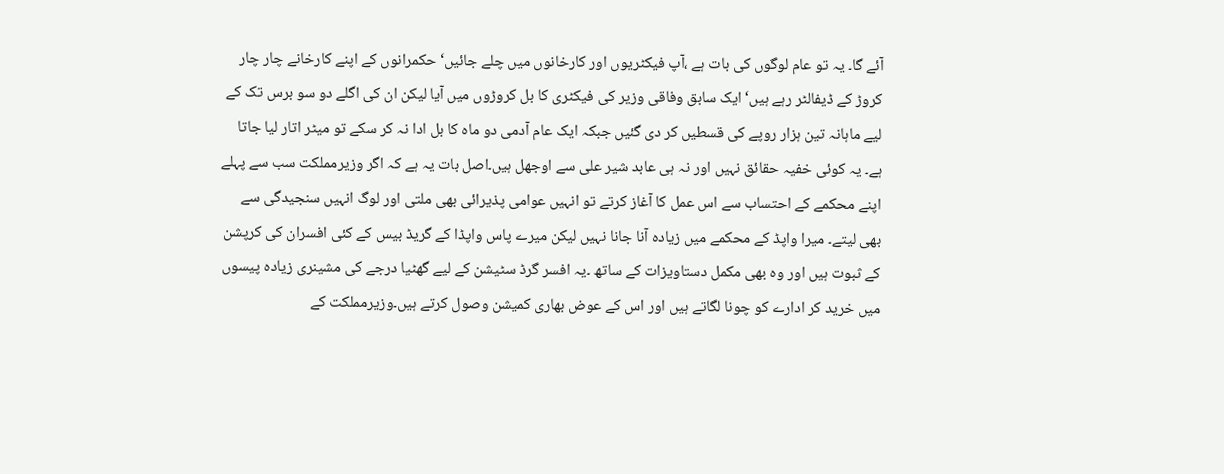آئے گا۔ یہ تو عام لوگوں کی بات ہے ،آپ فیکٹریوں اور کارخانوں میں چلے جائیں‘ حکمرانوں کے اپنے کارخانے چار چار کروڑ کے ڈیفالٹر رہے ہیں‘ ایک سابق وفاقی وزیر کی فیکٹری کا بل کروڑوں میں آیا لیکن ان کی اگلے دو سو برس تک کے لیے ماہانہ تین ہزار روپے کی قسطیں کر دی گئیں جبکہ ایک عام آدمی دو ماہ کا بل ادا نہ کر سکے تو میٹر اتار لیا جاتا ہے۔ یہ کوئی خفیہ حقائق نہیں اور نہ ہی عابد شیر علی سے اوجھل ہیں۔اصل بات یہ ہے کہ اگر وزیرمملکت سب سے پہلے اپنے محکمے کے احتساب سے اس عمل کا آغاز کرتے تو انہیں عوامی پذیرائی بھی ملتی اور لوگ انہیں سنجیدگی سے بھی لیتے۔ میرا واپڈ کے محکمے میں زیادہ آنا جانا نہیں لیکن میرے پاس واپڈا کے گریڈ بیس کے کئی افسران کی کرپشن کے ثبوت ہیں اور وہ بھی مکمل دستاویزات کے ساتھ ۔یہ افسر گرڈ سٹیشن کے لیے گھٹیا درجے کی مشینری زیادہ پیسوں میں خرید کر ادارے کو چونا لگاتے ہیں اور اس کے عوض بھاری کمیشن وصول کرتے ہیں۔وزیرمملکت کے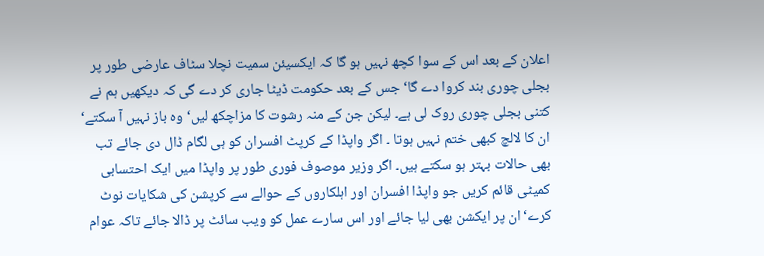اعلان کے بعد اس کے سوا کچھ نہیں ہو گا کہ ایکسیئن سمیت نچلا سٹاف عارضی طور پر بجلی چوری بند کروا دے گا‘ جس کے بعد حکومت ڈیٹا جاری کر دے گی کہ دیکھیں ہم نے کتنی بجلی چوری روک لی ہے۔ لیکن جن کے منہ رشوت کا مزاچکھ لیں‘ وہ باز نہیں آ سکتے‘ ان کا لالچ کبھی ختم نہیں ہوتا ۔ اگر واپڈا کے کرپٹ افسران کو ہی لگام ڈال دی جائے تب بھی حالات بہتر ہو سکتے ہیں۔ اگر وزیر موصوف فوری طور پر واپڈا میں ایک احتسابی کمیٹی قائم کریں جو واپڈا افسران اور اہلکاروں کے حوالے سے کرپشن کی شکایات نوٹ کرے‘ان پر ایکشن بھی لیا جائے اور اس سارے عمل کو ویب سائٹ پر ڈالا جائے تاکہ عوام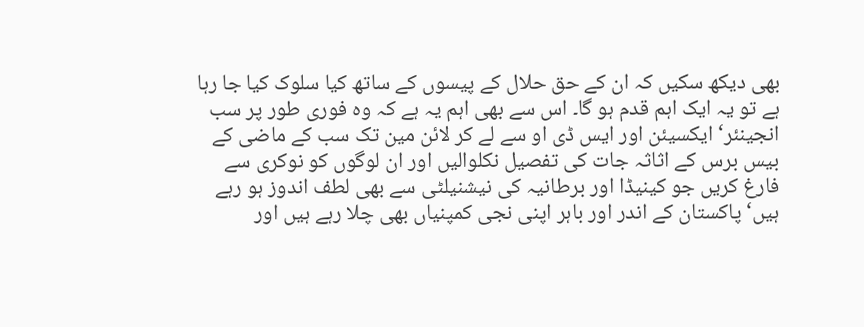بھی دیکھ سکیں کہ ان کے حق حلال کے پیسوں کے ساتھ کیا سلوک کیا جا رہا ہے تو یہ ایک اہم قدم ہو گا۔ اس سے بھی اہم یہ ہے کہ وہ فوری طور پر سب انجینئر‘ ایکسیئن اور ایس ڈی او سے لے کر لائن مین تک سب کے ماضی کے بیس برس کے اثاثہ جات کی تفصیل نکلوالیں اور ان لوگوں کو نوکری سے فارغ کریں جو کینیڈا اور برطانیہ کی نیشنیلٹی سے بھی لطف اندوز ہو رہے ہیں‘ پاکستان کے اندر اور باہر اپنی نجی کمپنیاں بھی چلا رہے ہیں اور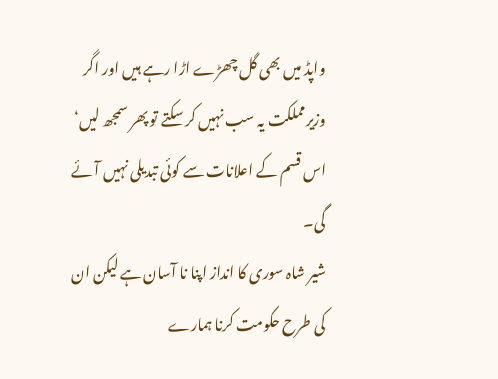واپڈ میں بھی گل چھڑے اڑا رہے ہیں اور اگر وزیرمملکت یہ سب نہیں کر سکتے تو پھر سمجھ لیں‘ اس قسم کے اعلانات سے کوئی تبدیلی نہیں آئے گی۔
شیر شاہ سوری کا انداز اپنا نا آسان ہے لیکن ان کی طرح حکومت کرنا ہمارے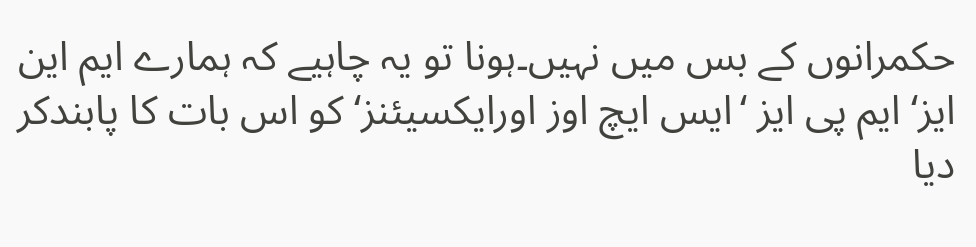حکمرانوں کے بس میں نہیں۔ہونا تو یہ چاہیے کہ ہمارے ایم این ایز‘ ایم پی ایز ‘ایس ایچ اوز اورایکسیئنز‘ کو اس بات کا پابندکر دیا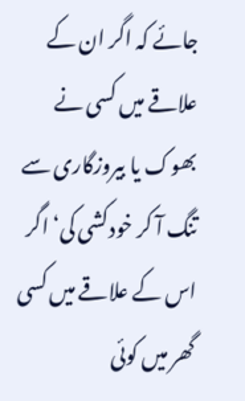جائے کہ اگر ان کے علاقے میں کسی نے بھوک یا بیروزگاری سے تنگ آ کر خودکشی کی‘ اگر اس کے علاقے میں کسی گھر میں کوئی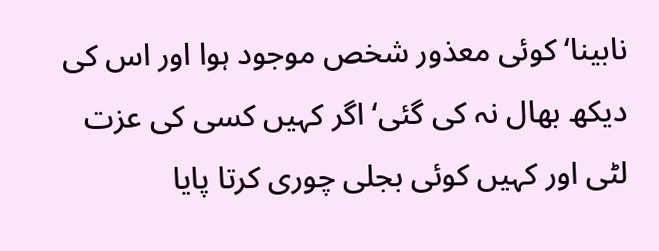نابینا‘ کوئی معذور شخص موجود ہوا اور اس کی دیکھ بھال نہ کی گئی‘ اگر کہیں کسی کی عزت لٹی اور کہیں کوئی بجلی چوری کرتا پایا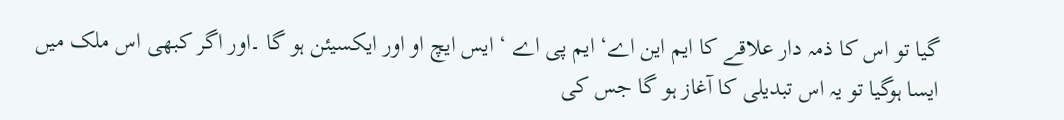گیا تو اس کا ذمہ دار علاقے کا ایم این اے‘ ایم پی اے ‘ ایس ایچ او اور ایکسیئن ہو گا ۔اور اگر کبھی اس ملک میں ایسا ہوگیا تو یہ اس تبدیلی کا آغاز ہو گا جس کی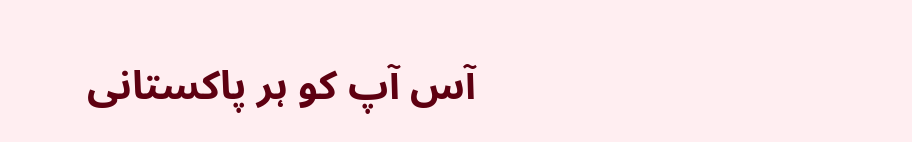آس آپ کو ہر پاکستانی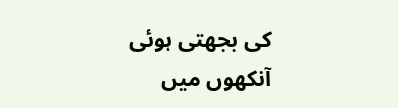کی بجھتی ہوئی آنکھوں میں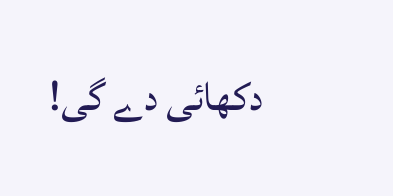دکھائی دے گی!